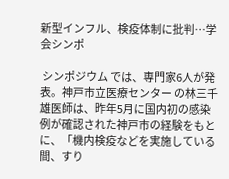新型インフル、検疫体制に批判…学会シンポ

 シンポジウム では、専門家6人が発表。神戸市立医療センター の林三千雄医師は、昨年5月に国内初の感染例が確認された神戸市の経験をもとに、「機内検疫などを実施している間、すり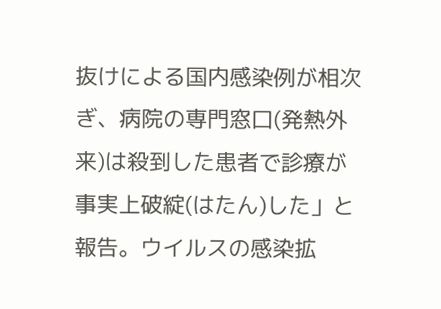抜けによる国内感染例が相次ぎ、病院の専門窓口(発熱外来)は殺到した患者で診療が事実上破綻(はたん)した」と報告。ウイルスの感染拡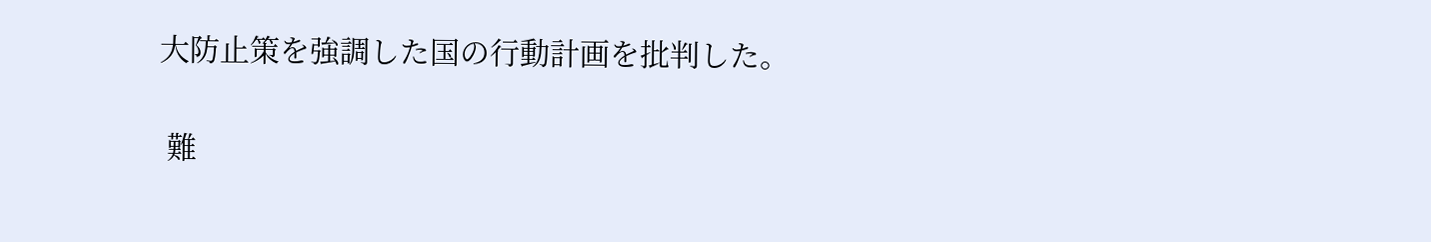大防止策を強調した国の行動計画を批判した。

 難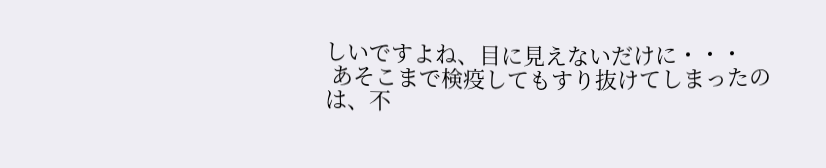しいですよね、目に見えないだけに・・・
 あそこまで検疫してもすり抜けてしまったのは、不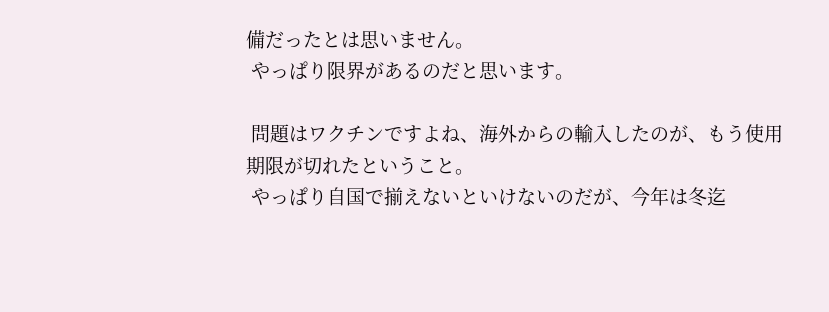備だったとは思いません。
 やっぱり限界があるのだと思います。

 問題はワクチンですよね、海外からの輸入したのが、もう使用期限が切れたということ。
 やっぱり自国で揃えないといけないのだが、今年は冬迄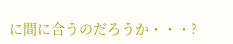に間に合うのだろうか・・・?